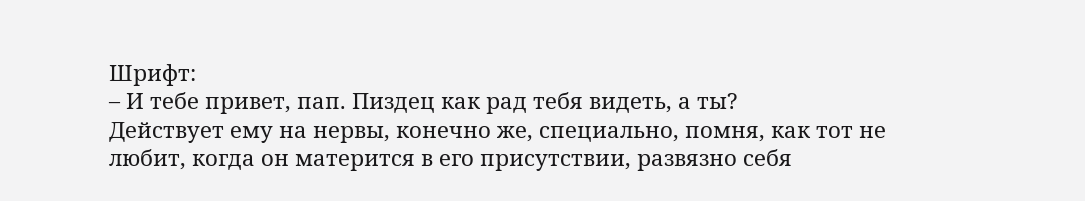Шрифт:
– И тебе привет, пап. Пиздец как рад тебя видеть, а ты?
Действует ему на нервы, конечно же, специально, помня, как тот не любит, когда он матерится в его присутствии, развязно себя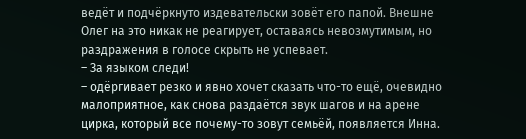ведёт и подчёркнуто издевательски зовёт его папой. Внешне Олег на это никак не реагирует, оставаясь невозмутимым, но раздражения в голосе скрыть не успевает.
– За языком следи!
– одёргивает резко и явно хочет сказать что-то ещё, очевидно малоприятное, как снова раздаётся звук шагов и на арене цирка, который все почему-то зовут семьёй, появляется Инна.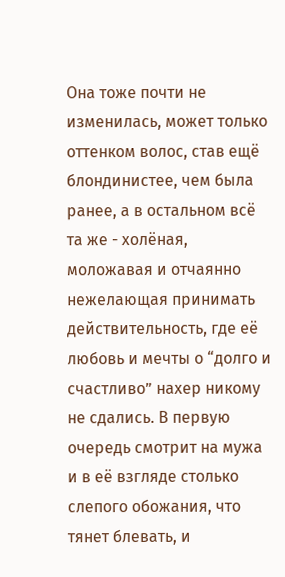Она тоже почти не изменилась, может только оттенком волос, став ещё блондинистее, чем была ранее, а в остальном всё та же - холёная, моложавая и отчаянно нежелающая принимать действительность, где её любовь и мечты о “долго и счастливо” нахер никому не сдались. В первую очередь смотрит на мужа и в её взгляде столько слепого обожания, что тянет блевать, и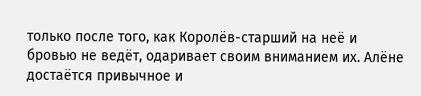только после того, как Королёв-старший на неё и бровью не ведёт, одаривает своим вниманием их. Алёне достаётся привычное и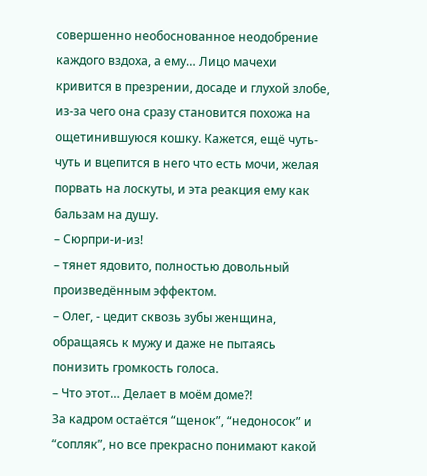совершенно необоснованное неодобрение каждого вздоха, а ему… Лицо мачехи кривится в презрении, досаде и глухой злобе, из-за чего она сразу становится похожа на ощетинившуюся кошку. Кажется, ещё чуть-чуть и вцепится в него что есть мочи, желая порвать на лоскуты, и эта реакция ему как бальзам на душу.
– Сюрпри-и-из!
– тянет ядовито, полностью довольный произведённым эффектом.
– Олег, - цедит сквозь зубы женщина, обращаясь к мужу и даже не пытаясь понизить громкость голоса.
– Что этот… Делает в моём доме?!
За кадром остаётся “щенок”, “недоносок” и “сопляк”, но все прекрасно понимают какой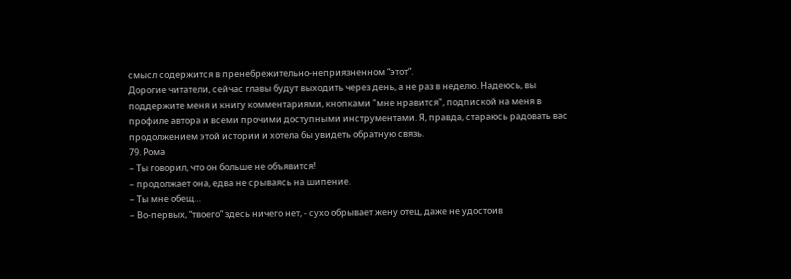смысл содержится в пренебрежительно-неприязненном “этот”.
Дорогие читатели, сейчас главы будут выходить через день, а не раз в неделю. Надеюсь, вы поддержите меня и книгу комментариями, кнопками "мне нравится", подпиской на меня в профиле автора и всеми прочими доступными инструментами. Я, правда, стараюсь радовать вас продолжением этой истории и хотела бы увидеть обратную связь.
79. Рома
– Ты говорил, что он больше не объявится!
– продолжает она, едва не срываясь на шипение.
– Ты мне обещ…
– Во-первых, “твоего” здесь ничего нет, - сухо обрывает жену отец, даже не удостоив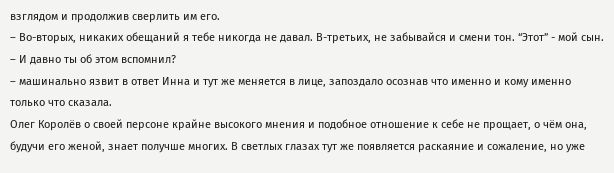взглядом и продолжив сверлить им его.
– Во-вторых, никаких обещаний я тебе никогда не давал. В-третьих, не забывайся и смени тон. “Этот” - мой сын.
– И давно ты об этом вспомнил?
– машинально язвит в ответ Инна и тут же меняется в лице, запоздало осознав что именно и кому именно только что сказала.
Олег Королёв о своей персоне крайне высокого мнения и подобное отношение к себе не прощает, о чём она, будучи его женой, знает получше многих. В светлых глазах тут же появляется раскаяние и сожаление, но уже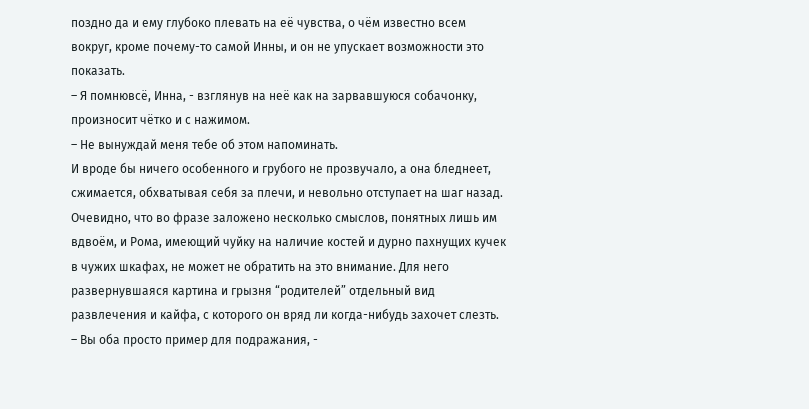поздно да и ему глубоко плевать на её чувства, о чём известно всем вокруг, кроме почему-то самой Инны, и он не упускает возможности это показать.
– Я помнювсё, Инна, - взглянув на неё как на зарвавшуюся собачонку, произносит чётко и с нажимом.
– Не вынуждай меня тебе об этом напоминать.
И вроде бы ничего особенного и грубого не прозвучало, а она бледнеет, сжимается, обхватывая себя за плечи, и невольно отступает на шаг назад. Очевидно, что во фразе заложено несколько смыслов, понятных лишь им вдвоём, и Рома, имеющий чуйку на наличие костей и дурно пахнущих кучек в чужих шкафах, не может не обратить на это внимание. Для него развернувшаяся картина и грызня “родителей” отдельный вид развлечения и кайфа, с которого он вряд ли когда-нибудь захочет слезть.
– Вы оба просто пример для подражания, -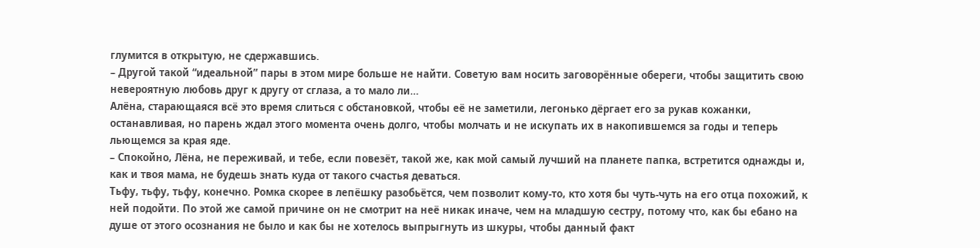глумится в открытую, не сдержавшись.
– Другой такой “идеальной” пары в этом мире больше не найти. Советую вам носить заговорённые обереги, чтобы защитить свою невероятную любовь друг к другу от сглаза, а то мало ли…
Алёна, старающаяся всё это время слиться с обстановкой, чтобы её не заметили, легонько дёргает его за рукав кожанки, останавливая, но парень ждал этого момента очень долго, чтобы молчать и не искупать их в накопившемся за годы и теперь льющемся за края яде.
– Спокойно, Лёна, не переживай, и тебе, если повезёт, такой же, как мой самый лучший на планете папка, встретится однажды и, как и твоя мама, не будешь знать куда от такого счастья деваться.
Тьфу, тьфу, тьфу, конечно. Ромка скорее в лепёшку разобьётся, чем позволит кому-то, кто хотя бы чуть-чуть на его отца похожий, к ней подойти. По этой же самой причине он не смотрит на неё никак иначе, чем на младшую сестру, потому что, как бы ебано на душе от этого осознания не было и как бы не хотелось выпрыгнуть из шкуры, чтобы данный факт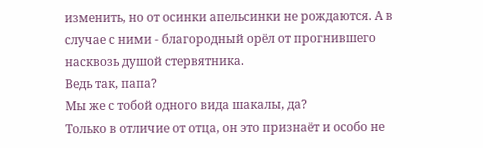изменить, но от осинки апельсинки не рождаются. А в случае с ними - благородный орёл от прогнившего насквозь душой стервятника.
Ведь так, папа?
Мы же с тобой одного вида шакалы, да?
Только в отличие от отца, он это признаёт и особо не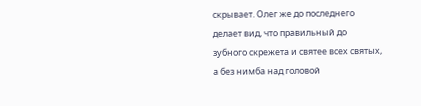скрывает. Олег же до последнего делает вид, что правильный до зубного скрежета и святее всех святых, а без нимба над головой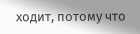ходит, потому что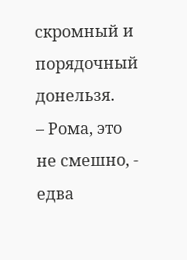скромный и порядочный донельзя.
– Рома, это не смешно, - едва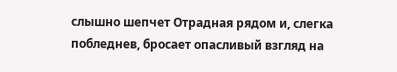слышно шепчет Отрадная рядом и, слегка побледнев, бросает опасливый взгляд на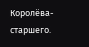Королёва-старшего.